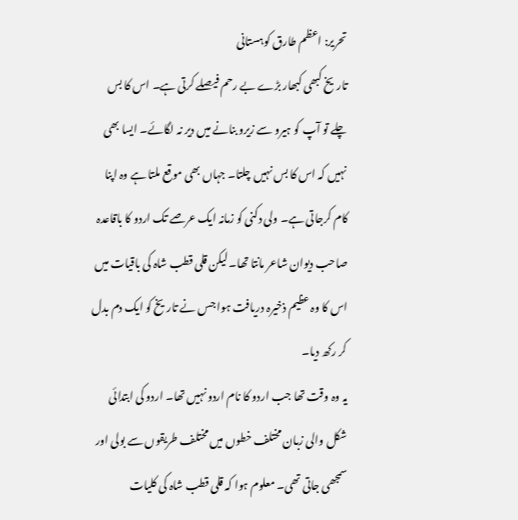تحریر: اعظم طارق کوہستانی
تاریخ کبھی کبھار بڑے بے رحم فیصلے کرتی ہے۔ اس کا بس چلے تو آپ کو ہیرو سے زیرو بنانے میں دیر نہ لگائے۔ ایسا بھی نہیں کہ اس کا بس نہیں چلتا۔ جہاں بھی موقع ملتا ہے وہ اپنا کام کرجاتی ہے۔ ولی دکنی کو زمانہ ایک عرصے تک اردو کا باقاعدہ صاحب دیوان شاعر مانتا تھا۔ لیکن قلی قطب شاہ کی باقیات میں اس کا وہ عظیم ذخیرہ دریافت ہوا جس نے تاریخ کو ایک دم بدل کر رکھ دیا۔
یہ وہ وقت تھا جب اردو کا نام اردو نہیں تھا۔ اردو کی ابتدائی شکل والی زبان مختلف خطوں میں مختلف طریقوں سے بولی اور سمجھی جاتی تھی۔ معلوم ہوا کہ قلی قطب شاہ کی کلیات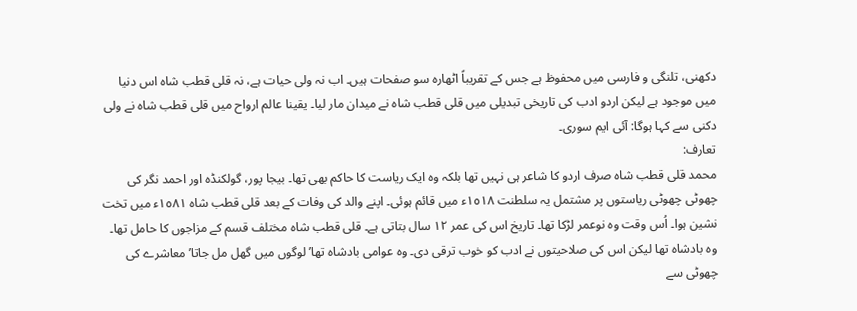دکھنی، تلنگی و فارسی میں محفوظ ہے جس کے تقریباً اٹھارہ سو صفحات ہیں۔ اب نہ ولی حیات ہے، نہ قلی قطب شاہ اس دنیا میں موجود ہے لیکن اردو ادب کی تاریخی تبدیلی میں قلی قطب شاہ نے میدان مار لیا۔ یقینا عالم ارواح میں قلی قطب شاہ نے ولی دکنی سے کہا ہوگا: آئی ایم سوری۔
تعارف:
محمد قلی قطب شاہ صرف اردو کا شاعر ہی نہیں تھا بلکہ وہ ایک ریاست کا حاکم بھی تھا۔ بیجا پور، گولکنڈہ اور احمد نگر کی چھوٹی چھوٹی ریاستوں پر مشتمل یہ سلطنت ١٥١٨ء میں قائم ہوئی۔ اپنے والد کی وفات کے بعد قلی قطب شاہ ١٥٨١ء میں تخت نشین ہوا۔ اُس وقت وہ نوعمر لڑکا تھا۔ تاریخ اس کی عمر ١٢ سال بتاتی ہے۔ قلی قطب شاہ مختلف قسم کے مزاجوں کا حامل تھا۔ وہ بادشاہ تھا لیکن اس کی صلاحیتوں نے ادب کو خوب ترقی دی۔ وہ عوامی بادشاہ تھا’ لوگوں میں گھل مل جاتا’ معاشرے کی چھوٹی سے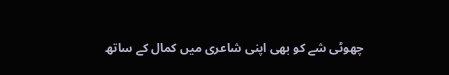چھوٹی شے کو بھی اپنی شاعری میں کمال کے ساتھ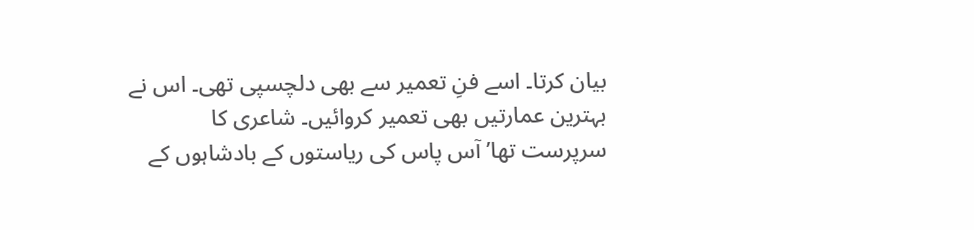بیان کرتا۔ اسے فنِ تعمیر سے بھی دلچسپی تھی۔ اس نے بہترین عمارتیں بھی تعمیر کروائیں۔ شاعری کا سرپرست تھا’ آس پاس کی ریاستوں کے بادشاہوں کے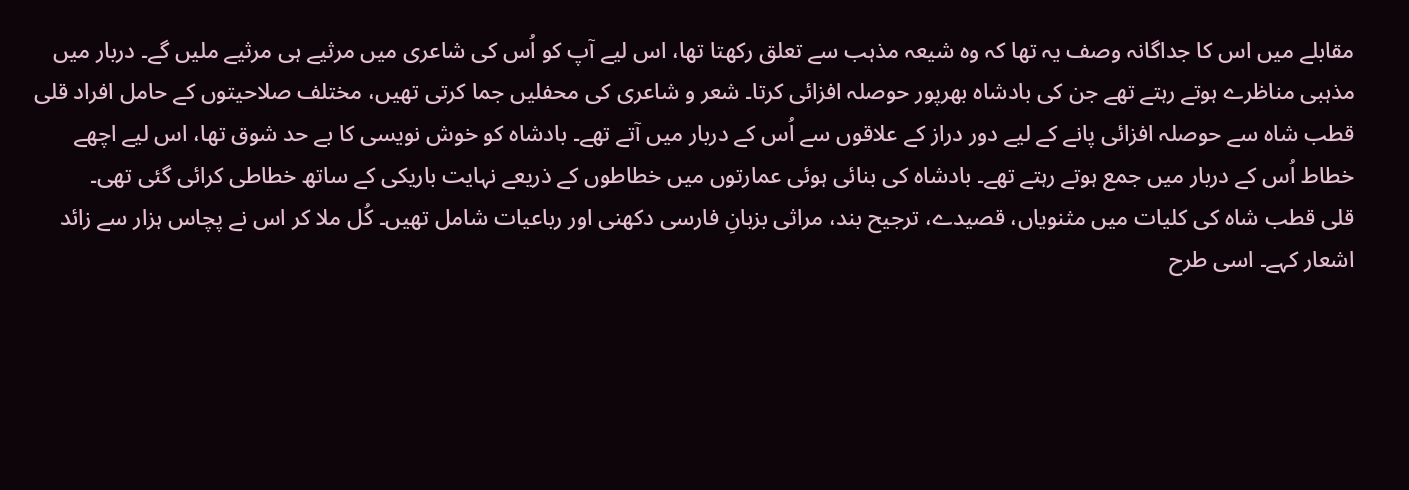مقابلے میں اس کا جداگانہ وصف یہ تھا کہ وہ شیعہ مذہب سے تعلق رکھتا تھا، اس لیے آپ کو اُس کی شاعری میں مرثیے ہی مرثیے ملیں گے۔ دربار میں مذہبی مناظرے ہوتے رہتے تھے جن کی بادشاہ بھرپور حوصلہ افزائی کرتا۔ شعر و شاعری کی محفلیں جما کرتی تھیں، مختلف صلاحیتوں کے حامل افراد قلی قطب شاہ سے حوصلہ افزائی پانے کے لیے دور دراز کے علاقوں سے اُس کے دربار میں آتے تھے۔ بادشاہ کو خوش نویسی کا بے حد شوق تھا، اس لیے اچھے خطاط اُس کے دربار میں جمع ہوتے رہتے تھے۔ بادشاہ کی بنائی ہوئی عمارتوں میں خطاطوں کے ذریعے نہایت باریکی کے ساتھ خطاطی کرائی گئی تھی۔
قلی قطب شاہ کی کلیات میں مثنویاں، قصیدے، ترجیح بند، مراثی بزبانِ فارسی دکھنی اور رباعیات شامل تھیں۔ کُل ملا کر اس نے پچاس ہزار سے زائد اشعار کہے۔ اسی طرح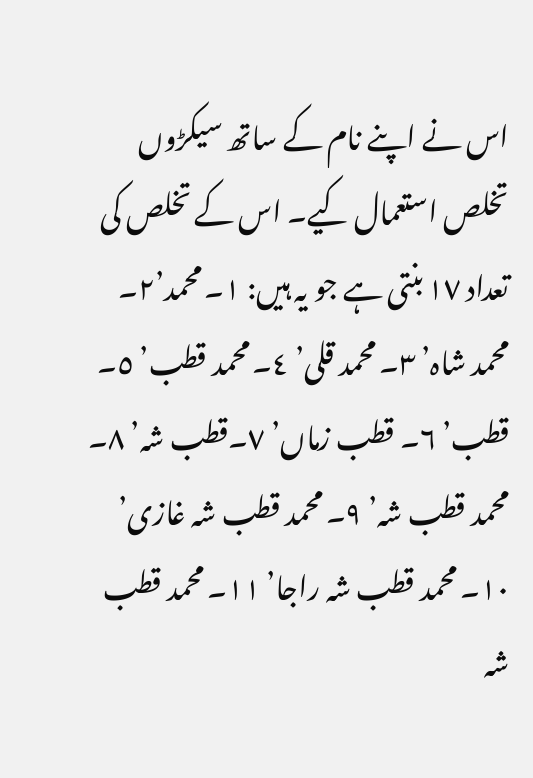اس نے اپنے نام کے ساتھ سیکڑوں تخلص استعمال کیے۔ اس کے تخلص کی تعداد ١٧ بنتی ہے جو یہ ہیں: ١۔ محمد’٢۔ محمد شاہ’ ٣۔ محمد قلی’ ٤۔ محمد قطب’ ٥۔ قطب’ ٦۔ قطب زماں’ ٧۔قطب شہ’ ٨۔ محمد قطب شہ’ ٩۔ محمد قطب شہ غازی’ ١٠۔ محمد قطب شہ راجا’ ١١۔ محمد قطب شہ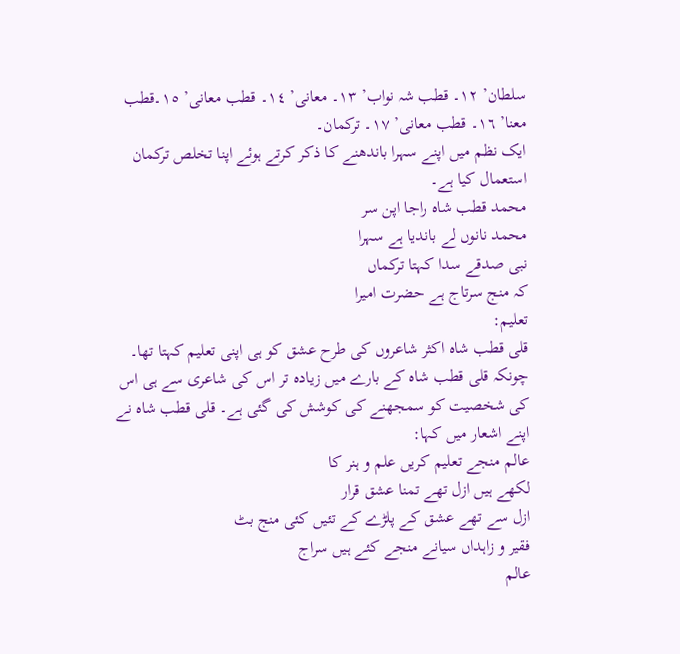سلطان’ ١٢۔ قطب شہ نواب’ ١٣۔ معانی’ ١٤۔ قطب معانی’ ١٥۔قطب معنا’ ١٦۔ قطب معانی’ ١٧۔ ترکمان۔
ایک نظم میں اپنے سہرا باندھنے کا ذکر کرتے ہوئے اپنا تخلص ترکمان استعمال کیا ہے۔
محمد قطب شاہ راجا اپن سر
محمد نانوں لے باندیا ہے سہرا
نبی صدقے سدا کہتا ترکماں
کہ منج سرتاج ہے حضرت امیرا
تعلیم:
قلی قطب شاہ اکثر شاعروں کی طرح عشق کو ہی اپنی تعلیم کہتا تھا۔ چونکہ قلی قطب شاہ کے بارے میں زیادہ تر اس کی شاعری سے ہی اس کی شخصیت کو سمجھنے کی کوشش کی گئی ہے۔ قلی قطب شاہ نے اپنے اشعار میں کہا:
عالم منجے تعلیم کریں علم و ہنر کا
لکھے ہیں ازل تھے تمنا عشق قرار
ازل سے تھے عشق کے پلڑے کے تئیں کئی منج بٹ
فقیر و زاہداں سیانے منجے کئے ہیں سراج
عالم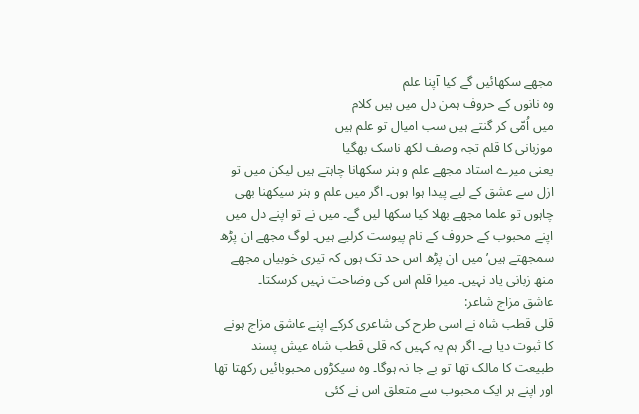مجھے سکھائیں گے کیا آپنا علم
وہ نانوں کے حروف ہمن دل میں ہیں کلام
میں اُمّی کر گنتے ہیں سب امیال تو علم ہیں
موزبانی کا قلم تجہ وصف لکھ ناسک بھگیا
یعنی میرے استاد مجھے علم و ہنر سکھانا چاہتے ہیں لیکن میں تو ازل سے عشق کے لیے پیدا ہوا ہوں۔ اگر میں علم و ہنر سیکھنا بھی چاہوں تو علما مجھے بھلا کیا سکھا لیں گے۔ میں نے تو اپنے دل میں اپنے محبوب کے حروف کے نام پیوست کرلیے ہیں۔ لوگ مجھے ان پڑھ سمجھتے ہیں’ میں ان پڑھ اس حد تک ہوں کہ تیری خوبیاں مجھے منھ زبانی یاد نہیں۔ میرا قلم اس کی وضاحت نہیں کرسکتا۔
عاشق مزاج شاعر:
قلی قطب شاہ نے اسی طرح کی شاعری کرکے اپنے عاشق مزاج ہونے کا ثبوت دیا ہے۔ اگر ہم یہ کہیں کہ قلی قطب شاہ عیش پسند طبیعت کا مالک تھا تو بے جا نہ ہوگا۔ وہ سیکڑوں محبوبائیں رکھتا تھا اور اپنے ہر ایک محبوب سے متعلق اس نے کئی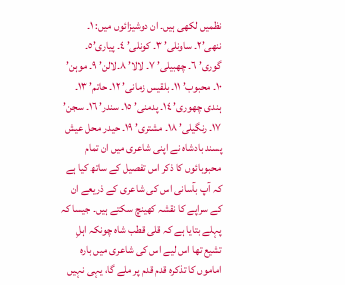نظمیں لکھی ہیں۔ ان دوشیزائوں میں: ١۔ ننھی’٢۔ ساونلی’ ٣۔ کونلی’ ٤۔ پیاری’٥۔ گوری’ ٦۔ چھبیلی’ ٧۔ لالا’ ٨۔لالن’ ٩۔ موہن’ ١٠۔ محبوب’ ١١۔ بلقیس زمانی’ ١٢۔ حاتم’ ١٣۔ ہندی چھوری’ ١٤۔ پدمنی’ ١٥۔ سندر’ ١٦۔ سجن’ ١٧۔ رنگیلی’ ١٨۔ مشتری’ ١٩۔ حیدر محل عیش پسند بادشاہ نے اپنی شاعری میں ان تمام محبوبائوں کا ذکر اس تفصیل کے ساتھ کیا ہے کہ آپ بآسانی اس کی شاعری کے ذریعے ان کے سراپے کا نقشہ کھینچ سکتے ہیں۔ جیسا کہ پہلے بتایا ہے کہ قلی قطب شاہ چونکہ اہلِ تشیع تھا اس لیے اس کی شاعری میں بارہ اماموں کا تذکرہ قدم قدم پر ملے گا، یہی نہیں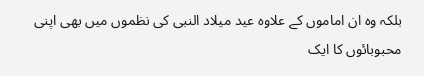بلکہ وہ ان اماموں کے علاوہ عید میلاد النبی کی نظموں میں بھی اپنی محبوبائوں کا ایک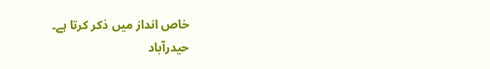خاص انداز میں ذکر کرتا ہے۔
حیدرآباد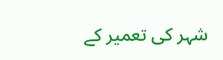شہر کی تعمیر کے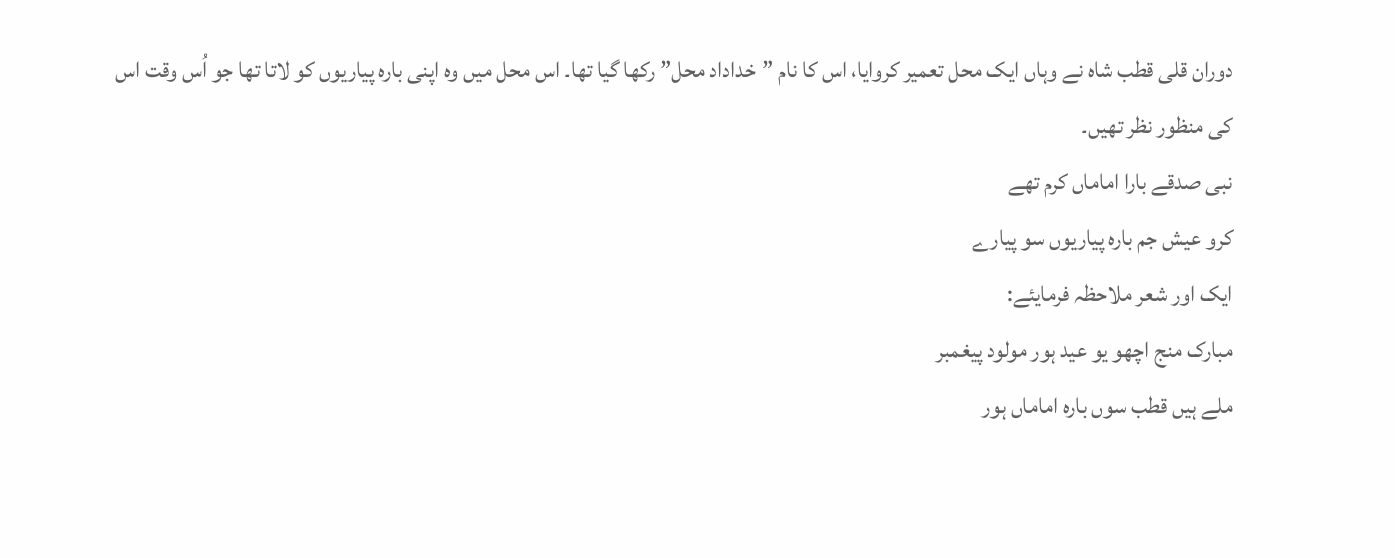دوران قلی قطب شاہ نے وہاں ایک محل تعمیر کروایا، اس کا نام ”خداداد محل” رکھا گیا تھا۔ اس محل میں وہ اپنی بارہ پیاریوں کو لاتا تھا جو اُس وقت اس کی منظور نظر تھیں۔
نبی صدقے بارا اماماں کرم تھے
کرو عیش جم بارہ پیاریوں سو پیارے
ایک اور شعر ملاحظہ فرمایئے:
مبارک منج اچھو یو عید ہور مولود پیغمبر
ملے ہیں قطب سوں بارہ اماماں ہور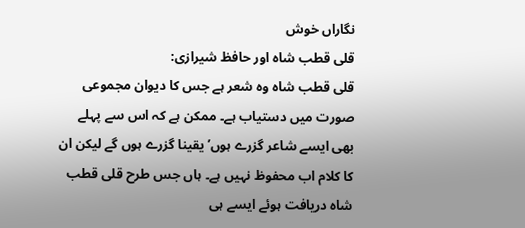نگاراں خوش
قلی قطب شاہ اور حافظ شیرازی:
قلی قطب شاہ وہ شعر ہے جس کا دیوان مجموعی صورت میں دستیاب ہے۔ ممکن ہے کہ اس سے پہلے بھی ایسے شاعر گزرے ہوں’ یقینا گزرے ہوں گے لیکن ان کا کلام اب محفوظ نہیں ہے۔ ہاں جس طرح قلی قطب شاہ دریافت ہوئے ایسے ہی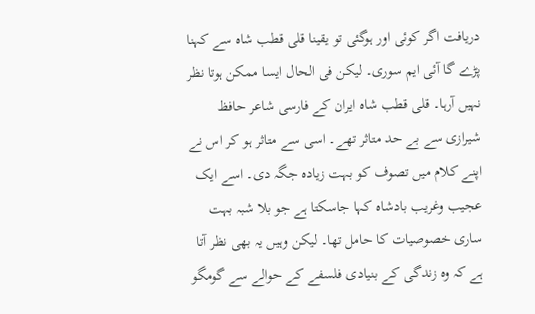دریافت اگر کوئی اور ہوگئی تو یقینا قلی قطب شاہ سے کہنا پڑے گا آئی ایم سوری۔ لیکن فی الحال ایسا ممکن ہوتا نظر نہیں آرہا۔ قلی قطب شاہ ایران کے فارسی شاعر حافظ شیرازی سے بے حد متاثر تھے۔ اسی سے متاثر ہو کر اس نے اپنے کلام میں تصوف کو بہت زیادہ جگہ دی۔ اسے ایک عجیب وغریب بادشاہ کہا جاسکتا ہے جو بلا شبہ بہت ساری خصوصیات کا حامل تھا۔ لیکن وہیں یہ بھی نظر آتا ہے کہ وہ زندگی کے بنیادی فلسفے کے حوالے سے گومگو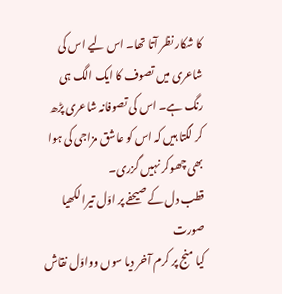کا شکار نظر آتا تھا۔ اس لیے اس کی شاعری میں تصوف کا ایک الگ ہی رنگ ہے۔ اس کی تصوفانہ شاعری پڑھ کر لگتا ہیں کہ اس کو عاشق مزاجی کی ہوا بھی چھوکر نہیں گزری۔
قطب دل کے صیحفے پر اوّل تیرا لکھیا صورت
کیا منج پر کرم آخر دیا سوں وواوّل نقاش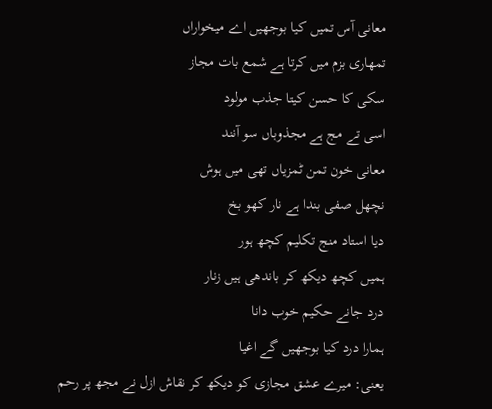معانی آس تمیں کیا بوجھیں اے میخواراں
تمھاری بزم میں کرتا ہے شمع بات مجاز
سکی کا حسن کیتا جذب مولود
اسی تے مج ہے مجذوباں سو آنند
معانی خون تمن ٹمزیاں تھی میں ہوش
نچھل صفی بندا ہے نار کھو بخ
دیا استاد منج تکلیم کچھ ہور
ہمیں کچھ دیکھ کر باندھی ہیں زنار
درد جانے حکیم خوب دانا
ہمارا درد کیا بوجھیں گے اغیا
یعنی: میرے عشق مجازی کو دیکھ کر نقاش ازل نے مجھ پر رحم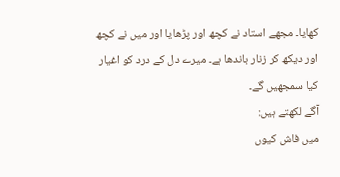کھایا۔ مجھے استاد نے کچھ اور پڑھایا اور میں نے کچھ اور دیکھ کر زنار باندھا ہے۔ میرے دل کے درد کو اغیار کیا سمجھیں گے۔
آگے لکھتے ہیں:
میں فاش کیوں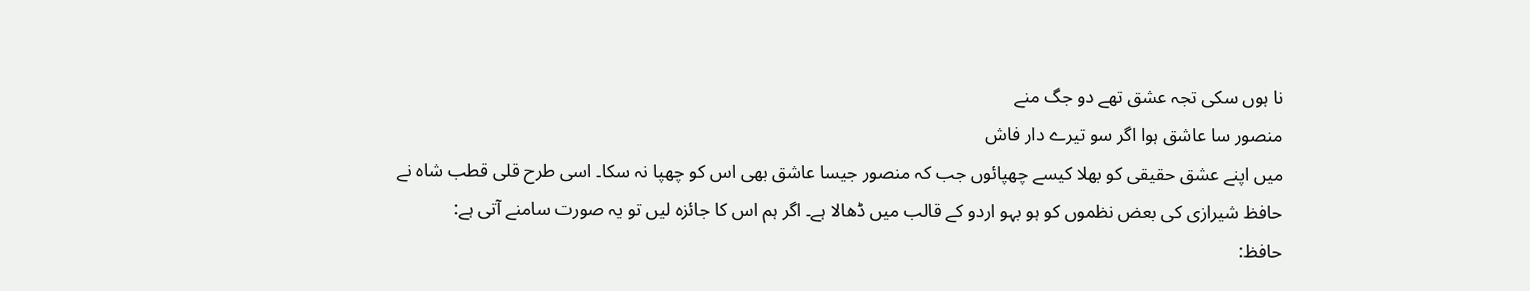نا ہوں سکی تجہ عشق تھے دو جگ منے
منصور سا عاشق ہوا اگر سو تیرے دار فاش
میں اپنے عشق حقیقی کو بھلا کیسے چھپائوں جب کہ منصور جیسا عاشق بھی اس کو چھپا نہ سکا۔ اسی طرح قلی قطب شاہ نے حافظ شیرازی کی بعض نظموں کو ہو بہو اردو کے قالب میں ڈھالا ہے۔ اگر ہم اس کا جائزہ لیں تو یہ صورت سامنے آتی ہے:
حافظ: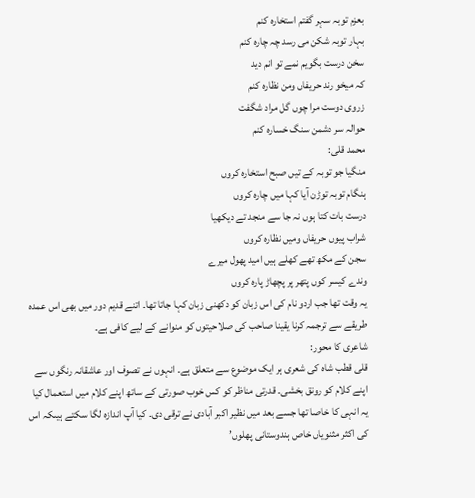بعزم توبہ سہر گفتم استخارہ کنم
بہار توبہ شکن می رسد چہ چارہ کنم
سخن درست بگویم نمے تو انم دید
کہ میخو رند حریفاں ومن نظارہ کنم
زروی دوست مرا چوں گل مراد شگفت
حوالہ سر دشمن سنگ خسارہ کنم
محمد قلی:
منگیا جو توبہ کے تیں صبح استخارہ کروں
ہنگام توبہ توڑن آیا کہا میں چارہ کروں
درست بات کتا ہوں نہ جا سے منجد تے دیکھیا
شراب پیوں حریفاں ومیں نظارہ کروں
سجن کے مکھ تھے کھلے ہیں امید پھول میرے
وندے کیسر کوں پتھر پر پچھاڑ پارہ کروں
یہ وقت تھا جب اردو نام کی اس زبان کو دکھنی زبان کہا جاتا تھا۔ اتنے قدیم دور میں بھی اس عمدہ طریقے سے ترجمہ کرنا یقینا صاحب کی صلاحیتوں کو منوانے کے لیے کافی ہے۔
شاعری کا محور:
قلی قطب شاہ کی شعری ہر ایک موضوع سے متعلق ہے۔ انہوں نے تصوف اور عاشقانہ رنگوں سے اپنے کلام کو رونق بخشی۔ قدرتی مناظر کو کس خوب صورتی کے ساتھ اپنے کلام میں استعمال کیا یہ انہی کا خاصا تھا جسے بعد میں نظیر اکبر آبادی نے ترقی دی۔ کیا آپ اندازہ لگا سکتے ہیںکہ اس کی اکثر مثنویاں خاص ہندوستانی پھلوں’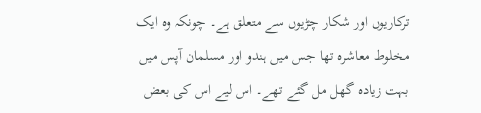ترکاریوں اور شکار چڑیوں سے متعلق ہے۔ چونکہ وہ ایک مخلوط معاشرہ تھا جس میں ہندو اور مسلمان آپس میں بہت زیادہ گھل مل گئے تھے۔ اس لیے اس کی بعض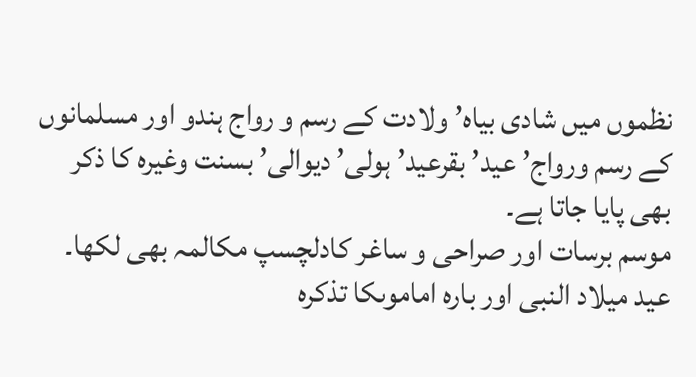نظموں میں شادی بیاہ’ ولادت کے رسم و رواج ہندو اور مسلمانوں کے رسم ورواج’ عید’ بقرعید’ ہولی’ دیوالی’ بسنت وغیرہ کا ذکر بھی پایا جاتا ہے۔
موسم برسات اور صراحی و ساغر کادلچسپ مکالمہ بھی لکھا۔ عید میلاد النبی اور بارہ اماموںکا تذکرہ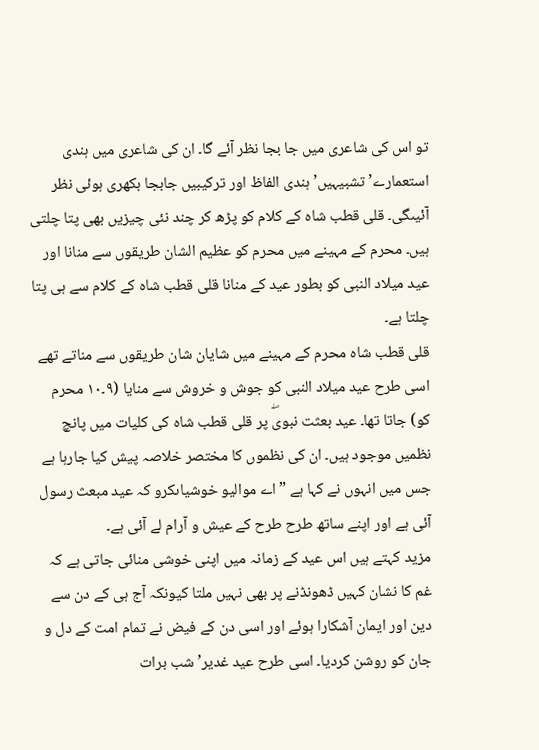تو اس کی شاعری میں جا بجا نظر آئے گا۔ ان کی شاعری میں ہندی استعمارے’ تشبیہیں’ ہندی الفاظ اور ترکیبیں جابجا بکھری ہوئی نظر آئیںگی۔ قلی قطب شاہ کے کلام کو پڑھ کر چند نئی چیزیں بھی پتا چلتی ہیں۔ محرم کے مہینے میں محرم کو عظیم الشان طریقوں سے منانا اور عید میلاد النبی کو بطور عید کے منانا قلی قطب شاہ کے کلام سے ہی پتا چلتا ہے۔
قلی قطب شاہ محرم کے مہینے میں شایان شان طریقوں سے مناتے تھے اسی طرح عید میلاد النبی کو جوش و خروش سے منایا (٩۔١٠ محرم کو) جاتا تھا۔ عید بعثت نبویۖ پر قلی قطب شاہ کی کلیات میں پانچ نظمیں موجود ہیں۔ ان کی نظموں کا مختصر خلاصہ پیش کیا جارہا ہے جس میں انہوں نے کہا ہے ”اے موالیو خوشیاںکرو کہ عید مبعث رسول آئی ہے اور اپنے ساتھ طرح طرح کے عیش و آرام لے آئی ہے۔
مزید کہتے ہیں اس عید کے زمانہ میں اپنی خوشی منائی جاتی ہے کہ غم کا نشان کہیں ڈھونڈنے پر بھی نہیں ملتا کیونکہ آج ہی کے دن سے دین اور ایمان آشکارا ہوئے اور اسی دن کے فیض نے تمام امت کے دل و جان کو روشن کردیا۔ اسی طرح عید غدیر’ شب برات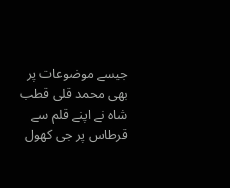جیسے موضوعات پر بھی محمد قلی قطب شاہ نے اپنے قلم سے قرطاس پر جی کھول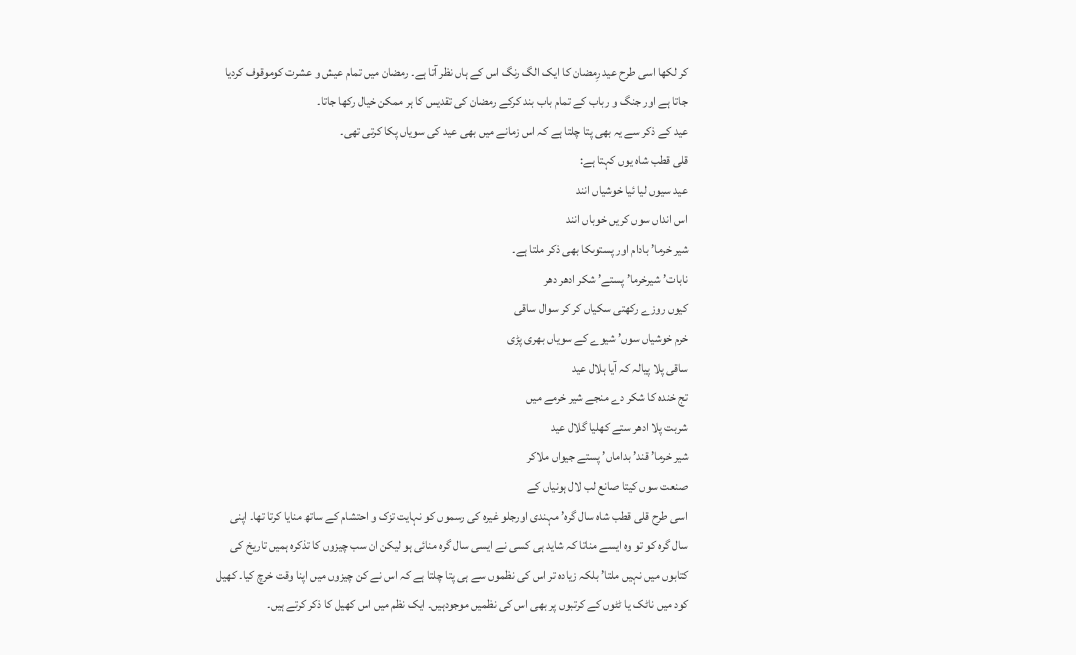کر لکھا اسی طرح عید رِمضان کا ایک الگ رنگ اس کے ہاں نظر آتا ہے۔ رمضان میں تمام عیش و عشرت کوموقوف کردیا جاتا ہے اور جنگ و رباب کے تمام باب بند کرکے رمضان کی تقدیس کا ہر ممکن خیال رکھا جاتا۔
عید کے ذکر سے یہ بھی پتا چلتا ہے کہ اس زمانے میں بھی عید کی سویاں پکا کرتی تھی۔
قلی قطب شاہ یوں کہتا ہے:
عید سیوں لیا ئیا خوشیاں انند
اس انداں سوں کریں خوباں انند
شیر خرما’ بادام اور پستوںکا بھی ذکر ملتا ہے۔
نابات’ شیرخرما’ پستے’ شکر ادھر دھر
کیوں روزے رکھتی سکیاں کر کر سوال ساقی
خرم خوشیاں سوں’ شیوے کے سویاں بھری پڑی
ساقی پلا پیالہ کہ آیا ہلال عید
تج خندہ کا شکر دے منجے شیر خرمے میں
شربت پلا ادھر ستے کھلیا گلال عید
شیر خرما’ قند’ بداماں’ پستے جیواں ملاکر
صنعت سوں کیتا صانع لب لال ہونیاں کے
اسی طرح قلی قطب شاہ سال گرہ’ مہندی اورجلو غیرہ کی رسموں کو نہایت تزک و احتشام کے ساتھ منایا کرتا تھا۔ اپنی سال گرہ کو تو وہ ایسے مناتا کہ شاید ہی کسی نے ایسی سال گرہ منائی ہو لیکن ان سب چیزوں کا تذکرہ ہمیں تاریخ کی کتابوں میں نہیں ملتا’ بلکہ زیادہ تر اس کی نظموں سے ہی پتا چلتا ہے کہ اس نے کن چیزوں میں اپنا وقت خرچ کیا۔ کھیل کود میں ناٹک یا ٹٹوں کے کرتبوں پر بھی اس کی نظمیں موجودہیں۔ ایک نظم میں اس کھیل کا ذکر کرتے ہیں۔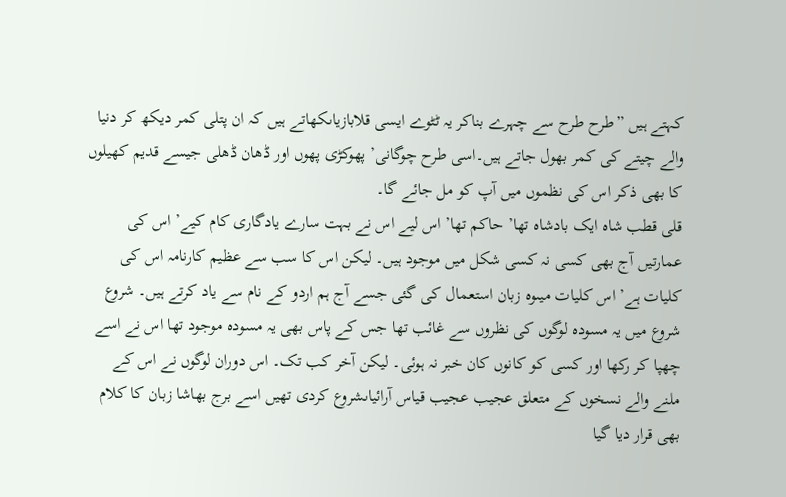کہتے ہیں ”طرح طرح سے چہرے بناکر یہ ٹٹوے ایسی قلابازیاںکھاتے ہیں کہ ان پتلی کمر دیکھ کر دنیا والے چیتے کی کمر بھول جاتے ہیں۔اسی طرح چوگانی’ پھوکڑی پھوں اور ڈھان ڈھلی جیسے قدیم کھیلوں کا بھی ذکر اس کی نظموں میں آپ کو مل جائے گا۔
قلی قطب شاہ ایک بادشاہ تھا’ حاکم تھا’ اس لیے اس نے بہت سارے یادگاری کام کیے’ اس کی عمارتیں آج بھی کسی نہ کسی شکل میں موجود ہیں۔ لیکن اس کا سب سے عظیم کارنامہ اس کی کلیات ہے’ اس کلیات میںوہ زبان استعمال کی گئی جسے آج ہم اردو کے نام سے یاد کرتے ہیں۔ شروع شروع میں یہ مسودہ لوگوں کی نظروں سے غائب تھا جس کے پاس بھی یہ مسودہ موجود تھا اس نے اسے چھپا کر رکھا اور کسی کو کانوں کان خبر نہ ہوئی۔ لیکن آخر کب تک۔ اس دوران لوگوں نے اس کے ملنے والے نسخوں کے متعلق عجیب عجیب قیاس آرائیاںشروع کردی تھیں اسے برج بھاشا زبان کا کلام بھی قرار دیا گیا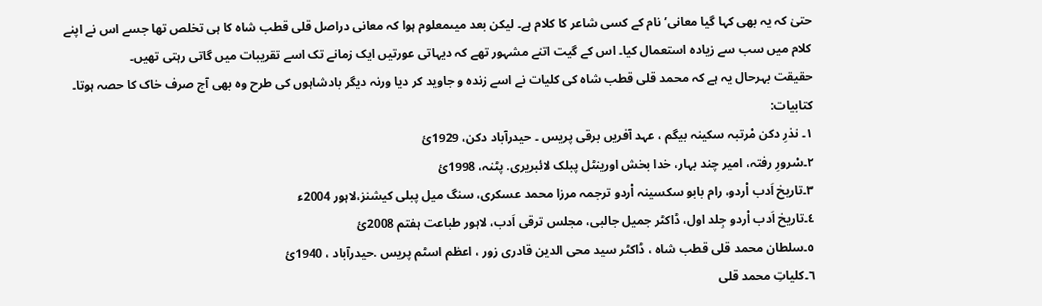حتیٰ کہ یہ بھی کہا گیا معانی’ نام کے کسی شاعر کا کلام ہے۔ لیکن بعد میںمعلوم ہوا کہ معانی دراصل قلی قطب شاہ کا ہی تخلص تھا جسے اس نے اپنے کلام میں سب سے زیادہ استعمال کیا۔ اس کے گیت اتنے مشہور تھے کہ دیہاتی عورتیں ایک زمانے تک اسے تقریبات میں گاتی رہتی تھیں۔
حقیقت بہرحال یہ ہے کہ محمد قلی قطب شاہ کی کلیات نے اسے زندہ و جاوید کر دیا ورنہ دیگر بادشاہوں کی طرح وہ بھی آج صرف خاک کا حصہ ہوتا۔
کتابیات:
١۔ نذرِ دکن مْرتبہ سکینہ بیگم ، عہد آفریں برقی پریس ۔ حیدرآباد دکن، 1929ئ
٢۔سْرورِ رفتہ، امیر چند بہار، خدا بخش اورینٹل پبلک لائبریری. پٹنہ، 1998ئ
٣۔تاریخ اَدب اْردو، رام بابو سکسینہ اْردو ترجمہ مرزا محمد عسکری، سنگ میل پبلی کیشنز،لاہور 2004ء
٤۔تاریخ اَدب اْردو جِلد اول، ڈاکٹر جمیل جالبی، مجلس ترقی اَدب، لاہور طباعت ہفتم 2008ئ
٥۔سلطان محمد قلی قطب شاہ ، ڈاکٹر سید محی الدین قادری زور ، اعظم اسٹم پریس .حیدرآباد ، 1940ئ
٦۔کلیاتِ محمد قلی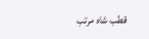قطب شاہ مرتب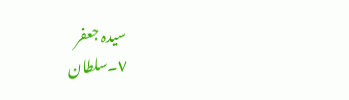سیدہ جعفر
٧۔سلطان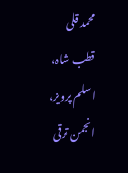محمد قلی قطب شاہ، اسلم پرویز، انجمن ترقی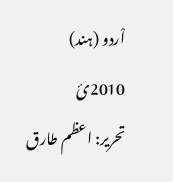اْردو (ہند) 2010ئ
تحریر: اعظم طارق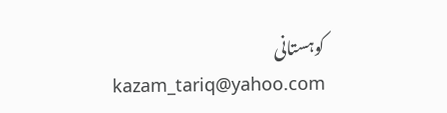کوہستانی
kazam_tariq@yahoo.com